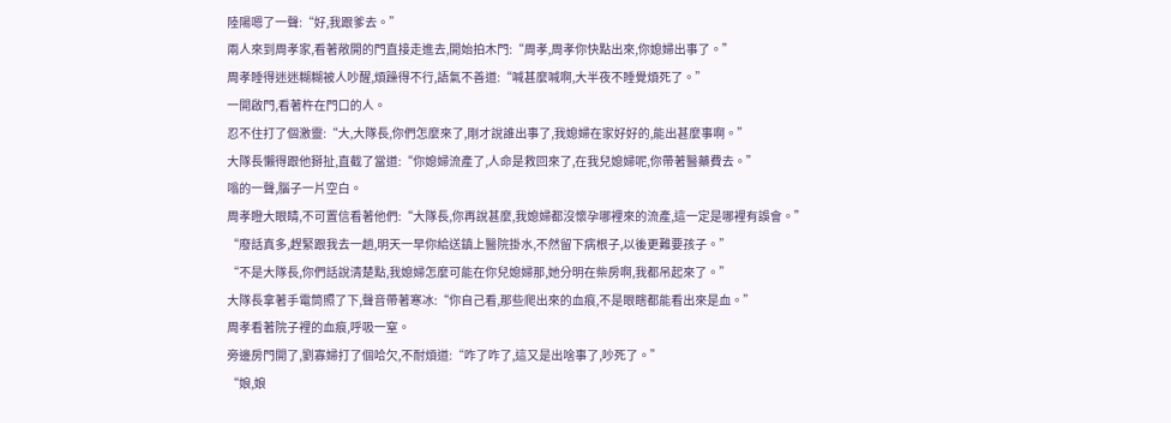陸陽嗯了一聲:“好,我跟爹去。”
兩人來到周孝家,看著敞開的門直接走進去,開始拍木門:“周孝,周孝你快點出來,你媳婦出事了。”
周孝睡得迷迷糊糊被人吵醒,煩躁得不行,語氣不善道:“喊甚麼喊啊,大半夜不睡覺煩死了。”
一開啟門,看著杵在門口的人。
忍不住打了個激靈:“大,大隊長,你們怎麼來了,剛才說誰出事了,我媳婦在家好好的,能出甚麼事啊。”
大隊長懶得跟他掰扯,直截了當道:“你媳婦流產了,人命是救回來了,在我兒媳婦呢,你帶著醫藥費去。”
嗡的一聲,腦子一片空白。
周孝瞪大眼睛,不可置信看著他們:“大隊長,你再說甚麼,我媳婦都沒懷孕哪裡來的流產,這一定是哪裡有誤會。”
“廢話真多,趕緊跟我去一趟,明天一早你給送鎮上醫院掛水,不然留下病根子,以後更難要孩子。”
“不是大隊長,你們話說清楚點,我媳婦怎麼可能在你兒媳婦那,她分明在柴房啊,我都吊起來了。”
大隊長拿著手電筒照了下,聲音帶著寒冰:“你自己看,那些爬出來的血痕,不是眼瞎都能看出來是血。”
周孝看著院子裡的血痕,呼吸一窒。
旁邊房門開了,劉寡婦打了個哈欠,不耐煩道:“咋了咋了,這又是出啥事了,吵死了。”
“娘,娘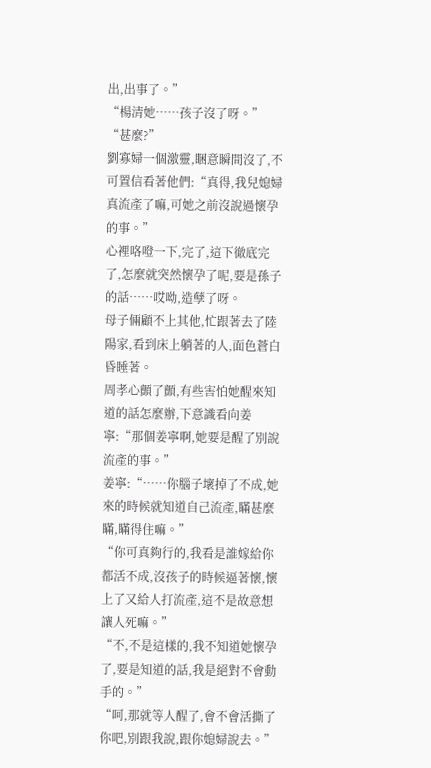出,出事了。”
“楊清她……孩子沒了呀。”
“甚麼?”
劉寡婦一個激靈,睏意瞬間沒了,不可置信看著他們:“真得,我兒媳婦真流產了嘛,可她之前沒說過懷孕的事。”
心裡咯噔一下,完了,這下徹底完了,怎麼就突然懷孕了呢,要是孫子的話……哎呦,造孽了呀。
母子倆顧不上其他,忙跟著去了陸陽家,看到床上躺著的人,面色蒼白昏睡著。
周孝心顫了顫,有些害怕她醒來知道的話怎麼辦,下意識看向姜寧:“那個姜寧啊,她要是醒了別說流產的事。”
姜寧:“……你腦子壞掉了不成,她來的時候就知道自己流產,瞞甚麼瞞,瞞得住嘛。”
“你可真夠行的,我看是誰嫁給你都活不成,沒孩子的時候逼著懷,懷上了又給人打流產,這不是故意想讓人死嘛。”
“不,不是這樣的,我不知道她懷孕了,要是知道的話,我是絕對不會動手的。”
“呵,那就等人醒了,會不會活撕了你吧,別跟我說,跟你媳婦說去。”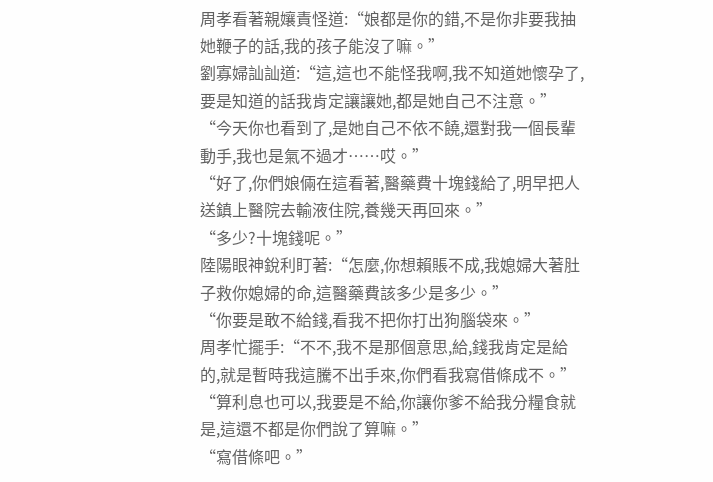周孝看著親孃責怪道:“娘都是你的錯,不是你非要我抽她鞭子的話,我的孩子能沒了嘛。”
劉寡婦訕訕道:“這,這也不能怪我啊,我不知道她懷孕了,要是知道的話我肯定讓讓她,都是她自己不注意。”
“今天你也看到了,是她自己不依不饒,還對我一個長輩動手,我也是氣不過才……哎。”
“好了,你們娘倆在這看著,醫藥費十塊錢給了,明早把人送鎮上醫院去輸液住院,養幾天再回來。”
“多少?十塊錢呢。”
陸陽眼神銳利盯著:“怎麼,你想賴賬不成,我媳婦大著肚子救你媳婦的命,這醫藥費該多少是多少。”
“你要是敢不給錢,看我不把你打出狗腦袋來。”
周孝忙擺手:“不不,我不是那個意思,給,錢我肯定是給的,就是暫時我這騰不出手來,你們看我寫借條成不。”
“算利息也可以,我要是不給,你讓你爹不給我分糧食就是,這還不都是你們說了算嘛。”
“寫借條吧。”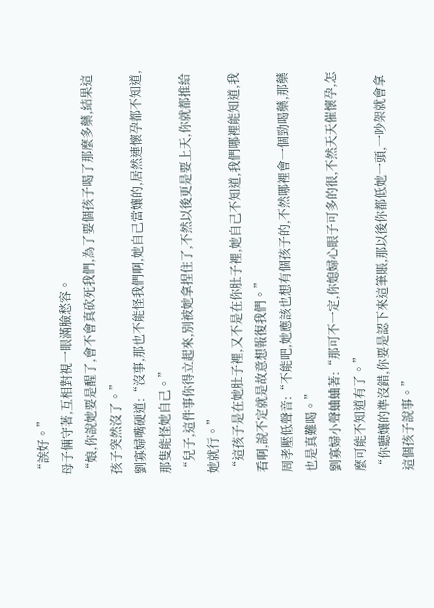“誒好。”
母子倆守著,互相對視一眼滿臉愁容。
“娘,你說她要是醒了,會不會真砍死我們,為了要個孩子喝了那麼多藥,結果這孩子突然沒了。”
劉寡婦嘴硬道:“沒事,那也不能怪我們啊,她自己當孃的,居然連懷孕都不知道,那隻能怪她自己。”
“兒子,這件事你得立起來,別被她拿捏住了,不然以後更是要上天,你就都推給她就行。”
“這孩子是在她肚子裡,又不是在你肚子裡,她自己不知道,我們哪裡能知道,我看啊,說不定就是故意想報復我們。”
周孝壓低聲音:“不能吧,她應該也想有個孩子的,不然哪裡會一個勁喝藥,那藥也是真難喝。”
劉寡婦小聲蛐蛐著:“那可不一定,你媳婦心眼子可多的很,不然天天催懷孕,怎麼可能不知道有了。”
“你聽孃的準沒錯,你要是認下來這筆賬,那以後你都低她一頭,一吵架就會拿這個孩子說事。”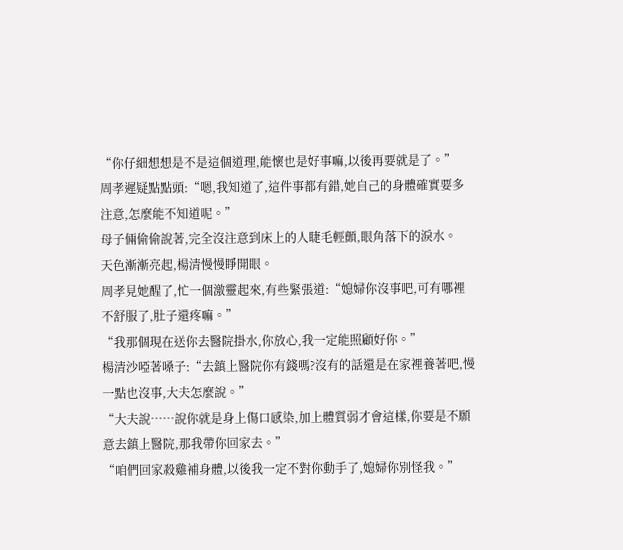“你仔細想想是不是這個道理,能懷也是好事嘛,以後再要就是了。”
周孝遲疑點點頭:“嗯,我知道了,這件事都有錯,她自己的身體確實要多注意,怎麼能不知道呢。”
母子倆偷偷說著,完全沒注意到床上的人睫毛輕顫,眼角落下的淚水。
天色漸漸亮起,楊清慢慢睜開眼。
周孝見她醒了,忙一個激靈起來,有些緊張道:“媳婦你沒事吧,可有哪裡不舒服了,肚子還疼嘛。”
“我那個現在送你去醫院掛水,你放心,我一定能照顧好你。”
楊清沙啞著嗓子:“去鎮上醫院你有錢嗎?沒有的話還是在家裡養著吧,慢一點也沒事,大夫怎麼說。”
“大夫說……說你就是身上傷口感染,加上體質弱才會這樣,你要是不願意去鎮上醫院,那我帶你回家去。”
“咱們回家殺雞補身體,以後我一定不對你動手了,媳婦你別怪我。”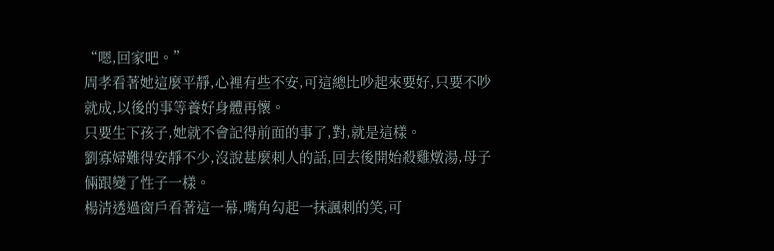“嗯,回家吧。”
周孝看著她這麼平靜,心裡有些不安,可這總比吵起來要好,只要不吵就成,以後的事等養好身體再懷。
只要生下孩子,她就不會記得前面的事了,對,就是這樣。
劉寡婦難得安靜不少,沒說甚麼刺人的話,回去後開始殺雞燉湯,母子倆跟變了性子一樣。
楊清透過窗戶看著這一幕,嘴角勾起一抹諷刺的笑,可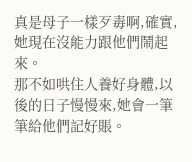真是母子一樣歹毒啊,確實,她現在沒能力跟他們鬧起來。
那不如哄住人養好身體,以後的日子慢慢來,她會一筆筆給他們記好賬。